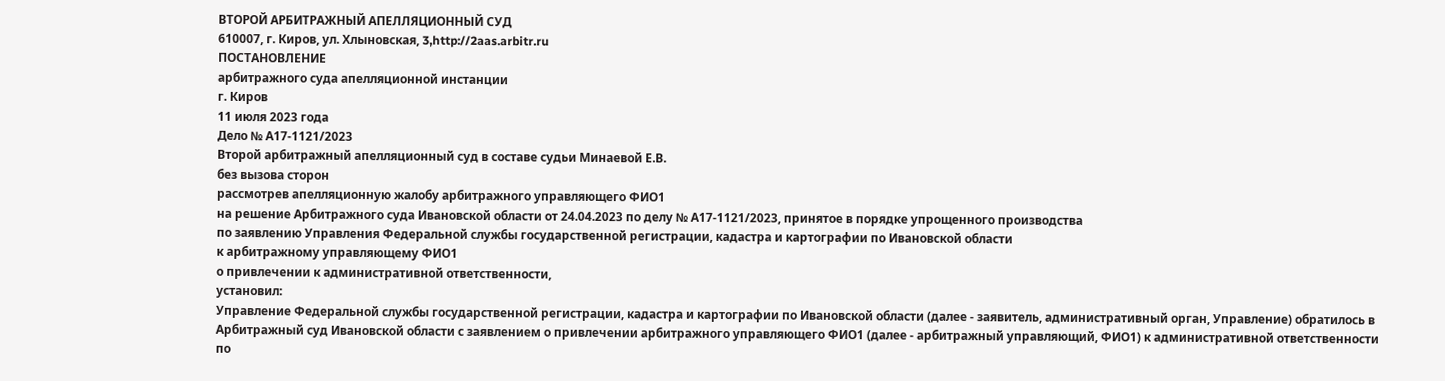ВТОРОЙ АРБИТРАЖНЫЙ АПЕЛЛЯЦИОННЫЙ СУД
610007, г. Киров, ул. Хлыновская, 3,http://2aas.arbitr.ru
ПОСТАНОВЛЕНИЕ
арбитражного суда апелляционной инстанции
г. Киров
11 июля 2023 года
Дело № А17-1121/2023
Второй арбитражный апелляционный суд в составе судьи Минаевой Е.В.
без вызова сторон
рассмотрев апелляционную жалобу арбитражного управляющего ФИО1
на решение Арбитражного суда Ивановской области от 24.04.2023 по делу № А17-1121/2023, принятое в порядке упрощенного производства
по заявлению Управления Федеральной службы государственной регистрации, кадастра и картографии по Ивановской области
к арбитражному управляющему ФИО1
о привлечении к административной ответственности,
установил:
Управление Федеральной службы государственной регистрации, кадастра и картографии по Ивановской области (далее - заявитель, административный орган, Управление) обратилось в Арбитражный суд Ивановской области с заявлением о привлечении арбитражного управляющего ФИО1 (далее - арбитражный управляющий, ФИО1) к административной ответственности по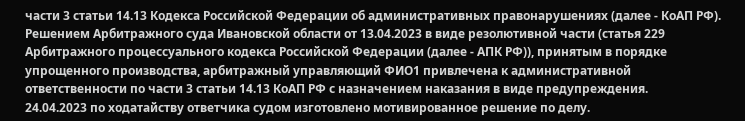части 3 статьи 14.13 Кодекса Российской Федерации об административных правонарушениях (далее - КоАП РФ).
Решением Арбитражного суда Ивановской области от 13.04.2023 в виде резолютивной части (статья 229 Арбитражного процессуального кодекса Российской Федерации (далее - АПК РФ)), принятым в порядке упрощенного производства, арбитражный управляющий ФИО1 привлечена к административной ответственности по части 3 статьи 14.13 КоАП РФ с назначением наказания в виде предупреждения.
24.04.2023 по ходатайству ответчика судом изготовлено мотивированное решение по делу.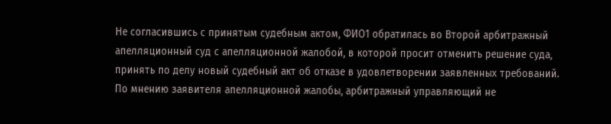Не согласившись с принятым судебным актом, ФИО1 обратилась во Второй арбитражный апелляционный суд с апелляционной жалобой, в которой просит отменить решение суда, принять по делу новый судебный акт об отказе в удовлетворении заявленных требований.
По мнению заявителя апелляционной жалобы, арбитражный управляющий не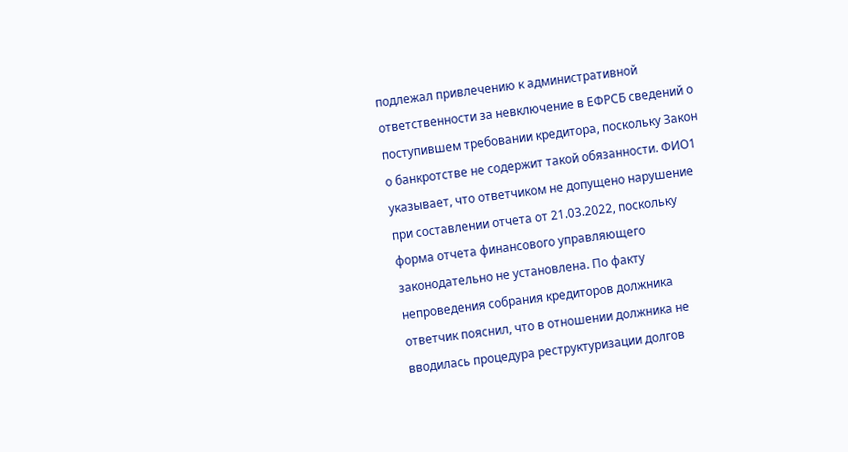подлежал привлечению к административной ответственности за невключение в ЕФРСБ сведений о поступившем требовании кредитора, поскольку Закон о банкротстве не содержит такой обязанности. ФИО1 указывает, что ответчиком не допущено нарушение при составлении отчета от 21.03.2022, поскольку форма отчета финансового управляющего законодательно не установлена. По факту непроведения собрания кредиторов должника ответчик пояснил, что в отношении должника не вводилась процедура реструктуризации долгов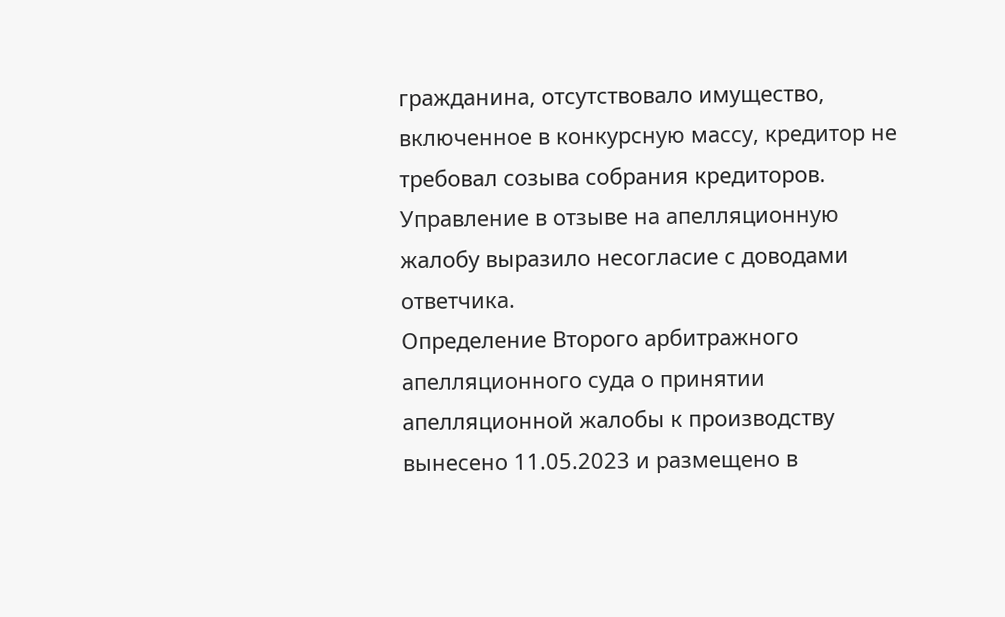гражданина, отсутствовало имущество, включенное в конкурсную массу, кредитор не требовал созыва собрания кредиторов.
Управление в отзыве на апелляционную жалобу выразило несогласие с доводами ответчика.
Определение Второго арбитражного апелляционного суда о принятии апелляционной жалобы к производству вынесено 11.05.2023 и размещено в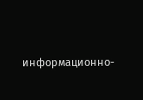информационно-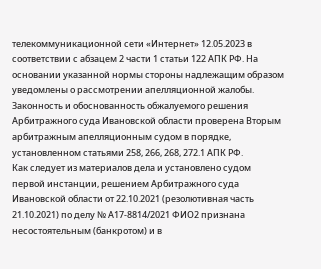телекоммуникационной сети «Интернет» 12.05.2023 в соответствии с абзацем 2 части 1 статьи 122 АПК РФ. На основании указанной нормы стороны надлежащим образом уведомлены о рассмотрении апелляционной жалобы.
Законность и обоснованность обжалуемого решения Арбитражного суда Ивановской области проверена Вторым арбитражным апелляционным судом в порядке, установленном статьями 258, 266, 268, 272.1 АПК РФ.
Как следует из материалов дела и установлено судом первой инстанции, решением Арбитражного суда Ивановской области от 22.10.2021 (резолютивная часть 21.10.2021) по делу № А17-8814/2021 ФИО2 признана несостоятельным (банкротом) и в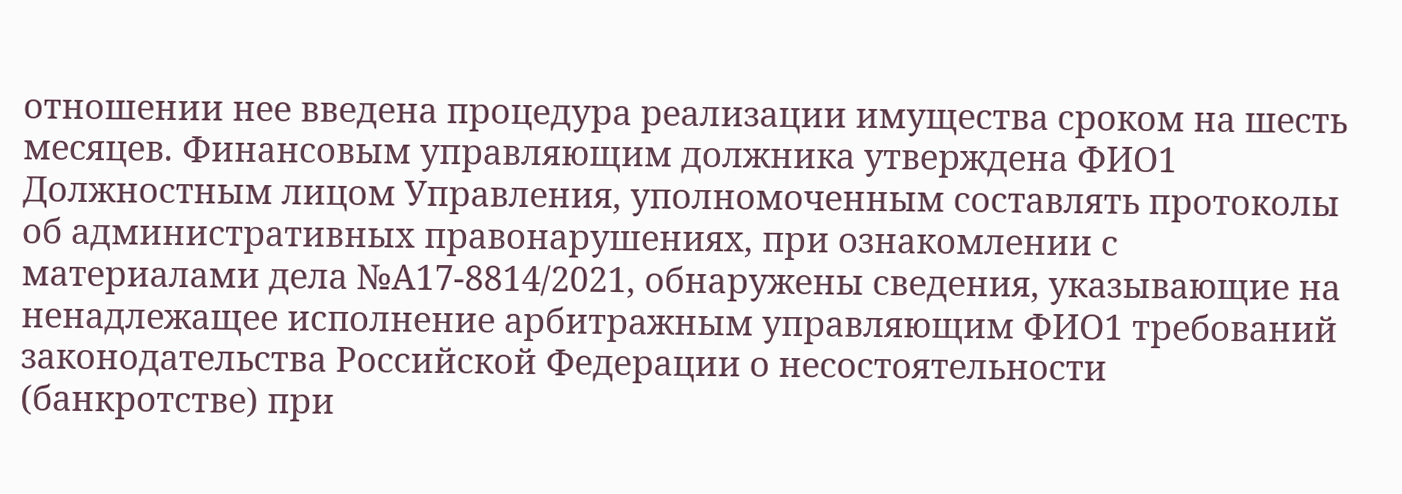отношении нее введена процедура реализации имущества сроком на шесть месяцев. Финансовым управляющим должника утверждена ФИО1
Должностным лицом Управления, уполномоченным составлять протоколы об административных правонарушениях, при ознакомлении с материалами дела №А17-8814/2021, обнаружены сведения, указывающие на ненадлежащее исполнение арбитражным управляющим ФИО1 требований законодательства Российской Федерации о несостоятельности (банкротстве) при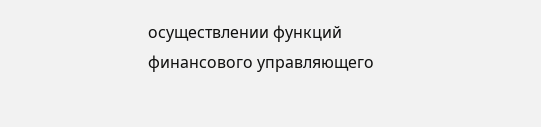осуществлении функций финансового управляющего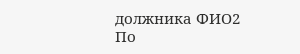должника ФИО2
По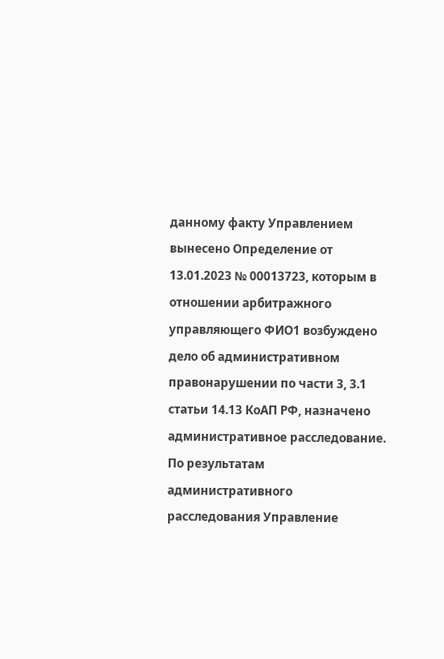данному факту Управлением вынесено Определение от 13.01.2023 № 00013723, которым в отношении арбитражного управляющего ФИО1 возбуждено дело об административном правонарушении по части 3, 3.1 статьи 14.13 КоАП РФ, назначено административное расследование.
По результатам административного расследования Управление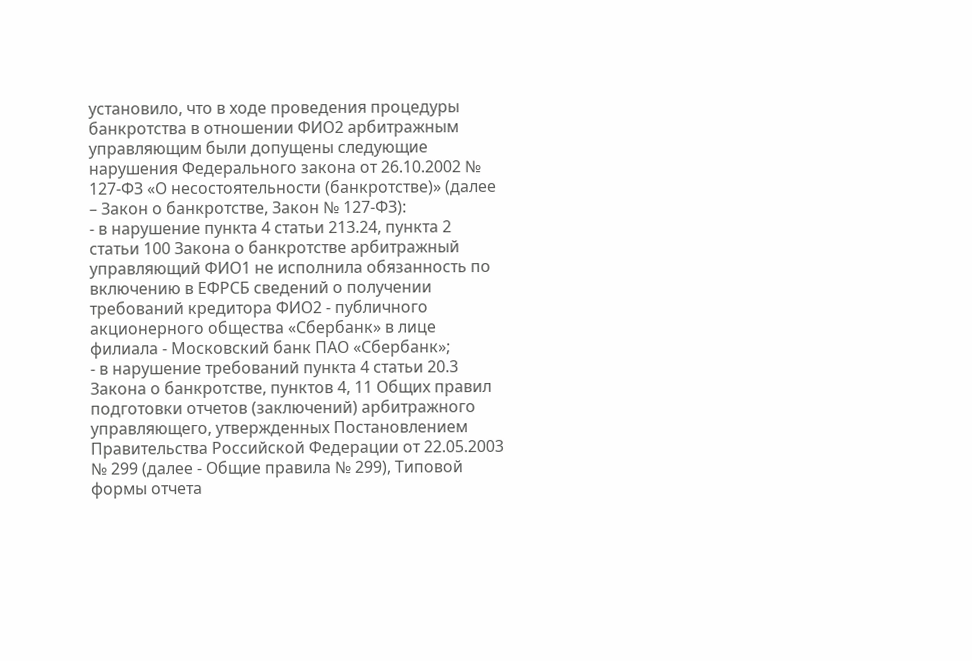установило, что в ходе проведения процедуры банкротства в отношении ФИО2 арбитражным управляющим были допущены следующие нарушения Федерального закона от 26.10.2002 № 127-ФЗ «О несостоятельности (банкротстве)» (далее – Закон о банкротстве, Закон № 127-ФЗ):
- в нарушение пункта 4 статьи 213.24, пункта 2 статьи 100 Закона о банкротстве арбитражный управляющий ФИО1 не исполнила обязанность по включению в ЕФРСБ сведений о получении требований кредитора ФИО2 - публичного акционерного общества «Сбербанк» в лице филиала - Московский банк ПАО «Сбербанк»;
- в нарушение требований пункта 4 статьи 20.3 Закона о банкротстве, пунктов 4, 11 Общих правил подготовки отчетов (заключений) арбитражного управляющего, утвержденных Постановлением Правительства Российской Федерации от 22.05.2003 № 299 (далее - Общие правила № 299), Типовой формы отчета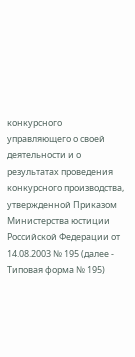конкурсного управляющего о своей деятельности и о результатах проведения конкурсного производства, утвержденной Приказом Министерства юстиции Российской Федерации от 14.08.2003 № 195 (далее - Типовая форма № 195)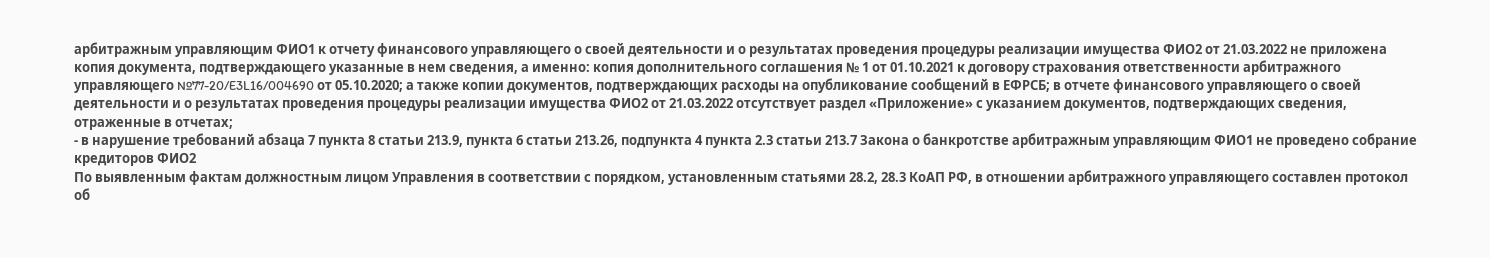арбитражным управляющим ФИО1 к отчету финансового управляющего о своей деятельности и о результатах проведения процедуры реализации имущества ФИО2 от 21.03.2022 не приложена копия документа, подтверждающего указанные в нем сведения, а именно: копия дополнительного соглашения № 1 от 01.10.2021 к договору страхования ответственности арбитражного управляющего №77-20/E3L16/004690 от 05.10.2020; а также копии документов, подтверждающих расходы на опубликование сообщений в ЕФРСБ; в отчете финансового управляющего о своей деятельности и о результатах проведения процедуры реализации имущества ФИО2 от 21.03.2022 отсутствует раздел «Приложение» с указанием документов, подтверждающих сведения, отраженные в отчетах;
- в нарушение требований абзаца 7 пункта 8 статьи 213.9, пункта 6 статьи 213.26, подпункта 4 пункта 2.3 статьи 213.7 Закона о банкротстве арбитражным управляющим ФИО1 не проведено собрание кредиторов ФИО2
По выявленным фактам должностным лицом Управления в соответствии с порядком, установленным статьями 28.2, 28.3 КоАП РФ, в отношении арбитражного управляющего составлен протокол об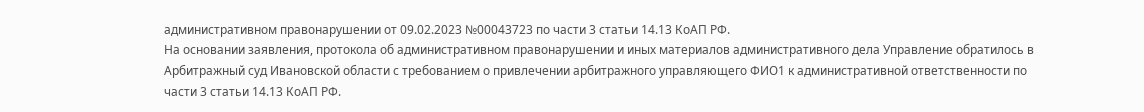административном правонарушении от 09.02.2023 №00043723 по части 3 статьи 14.13 КоАП РФ.
На основании заявления, протокола об административном правонарушении и иных материалов административного дела Управление обратилось в Арбитражный суд Ивановской области с требованием о привлечении арбитражного управляющего ФИО1 к административной ответственности по части 3 статьи 14.13 КоАП РФ.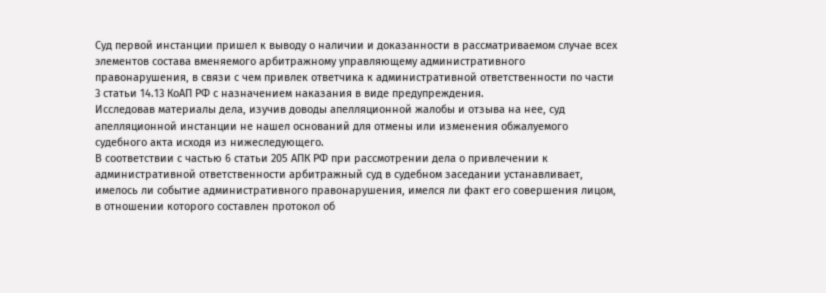Суд первой инстанции пришел к выводу о наличии и доказанности в рассматриваемом случае всех элементов состава вменяемого арбитражному управляющему административного правонарушения, в связи с чем привлек ответчика к административной ответственности по части 3 статьи 14.13 КоАП РФ с назначением наказания в виде предупреждения.
Исследовав материалы дела, изучив доводы апелляционной жалобы и отзыва на нее, суд апелляционной инстанции не нашел оснований для отмены или изменения обжалуемого судебного акта исходя из нижеследующего.
В соответствии с частью 6 статьи 205 АПК РФ при рассмотрении дела о привлечении к административной ответственности арбитражный суд в судебном заседании устанавливает, имелось ли событие административного правонарушения, имелся ли факт его совершения лицом, в отношении которого составлен протокол об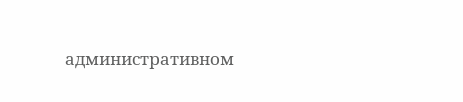административном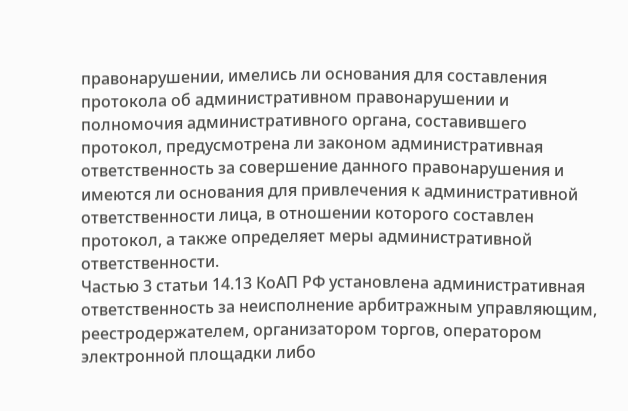правонарушении, имелись ли основания для составления протокола об административном правонарушении и полномочия административного органа, составившего протокол, предусмотрена ли законом административная ответственность за совершение данного правонарушения и имеются ли основания для привлечения к административной ответственности лица, в отношении которого составлен протокол, а также определяет меры административной ответственности.
Частью 3 статьи 14.13 КоАП РФ установлена административная ответственность за неисполнение арбитражным управляющим, реестродержателем, организатором торгов, оператором электронной площадки либо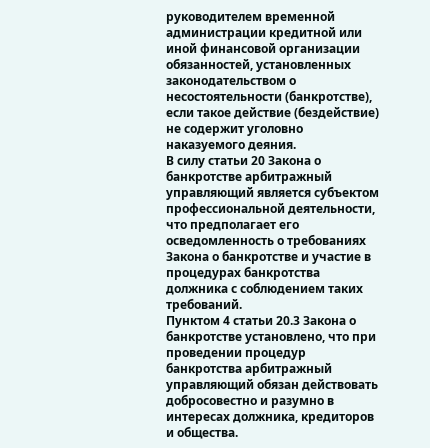руководителем временной администрации кредитной или иной финансовой организации обязанностей, установленных законодательством о несостоятельности (банкротстве), если такое действие (бездействие) не содержит уголовно наказуемого деяния.
В силу статьи 20 Закона о банкротстве арбитражный управляющий является субъектом профессиональной деятельности, что предполагает его осведомленность о требованиях Закона о банкротстве и участие в процедурах банкротства должника с соблюдением таких требований.
Пунктом 4 статьи 20.3 Закона о банкротстве установлено, что при проведении процедур банкротства арбитражный управляющий обязан действовать добросовестно и разумно в интересах должника, кредиторов и общества.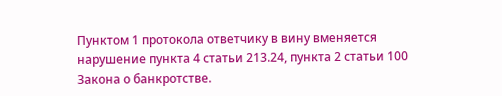Пунктом 1 протокола ответчику в вину вменяется нарушение пункта 4 статьи 213.24, пункта 2 статьи 100 Закона о банкротстве.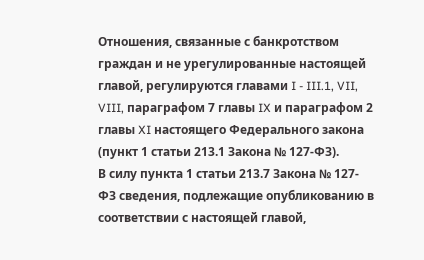Отношения, связанные с банкротством граждан и не урегулированные настоящей главой, регулируются главами I - III.1, VII, VIII, параграфом 7 главы IX и параграфом 2 главы XI настоящего Федерального закона (пункт 1 статьи 213.1 Закона № 127-ФЗ).
В силу пункта 1 статьи 213.7 Закона № 127-ФЗ сведения, подлежащие опубликованию в соответствии с настоящей главой,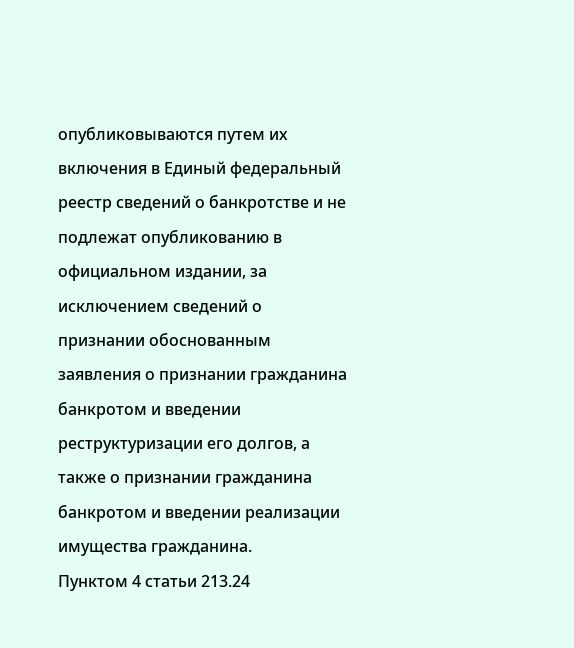опубликовываются путем их включения в Единый федеральный реестр сведений о банкротстве и не подлежат опубликованию в официальном издании, за исключением сведений о признании обоснованным заявления о признании гражданина банкротом и введении реструктуризации его долгов, а также о признании гражданина банкротом и введении реализации имущества гражданина.
Пунктом 4 статьи 213.24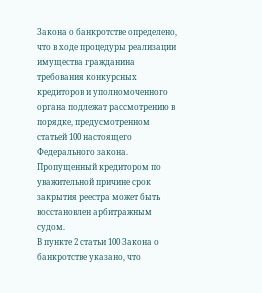Закона о банкротстве определено, что в ходе процедуры реализации имущества гражданина требования конкурсных кредиторов и уполномоченного органа подлежат рассмотрению в порядке, предусмотренном статьей 100 настоящего Федерального закона. Пропущенный кредитором по уважительной причине срок закрытия реестра может быть восстановлен арбитражным судом.
В пункте 2 статьи 100 Закона о банкротстве указано, что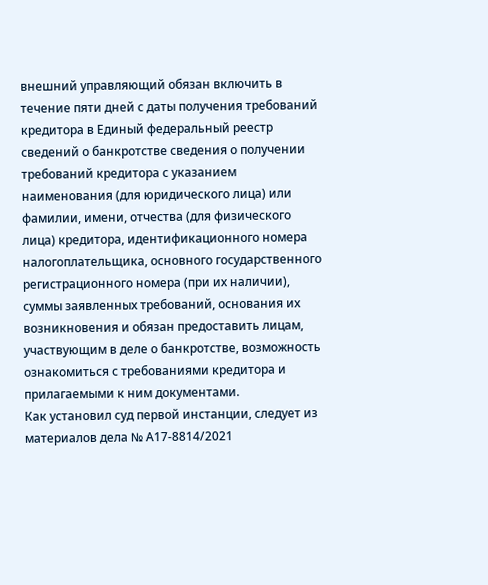внешний управляющий обязан включить в течение пяти дней с даты получения требований кредитора в Единый федеральный реестр сведений о банкротстве сведения о получении требований кредитора с указанием наименования (для юридического лица) или фамилии, имени, отчества (для физического лица) кредитора, идентификационного номера налогоплательщика, основного государственного регистрационного номера (при их наличии), суммы заявленных требований, основания их возникновения и обязан предоставить лицам, участвующим в деле о банкротстве, возможность ознакомиться с требованиями кредитора и прилагаемыми к ним документами.
Как установил суд первой инстанции, следует из материалов дела № А17-8814/2021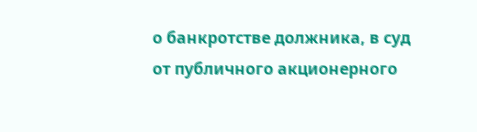о банкротстве должника, в суд от публичного акционерного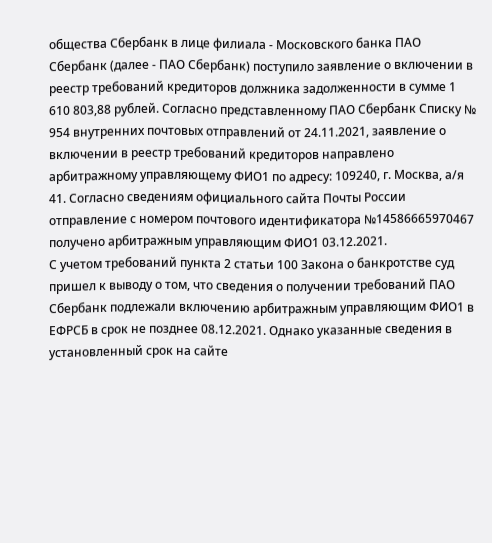общества Сбербанк в лице филиала - Московского банка ПАО Сбербанк (далее - ПАО Сбербанк) поступило заявление о включении в реестр требований кредиторов должника задолженности в сумме 1 610 803,88 рублей. Согласно представленному ПАО Сбербанк Списку № 954 внутренних почтовых отправлений от 24.11.2021, заявление о включении в реестр требований кредиторов направлено арбитражному управляющему ФИО1 по адресу: 109240, г. Москва, а/я 41. Согласно сведениям официального сайта Почты России отправление с номером почтового идентификатора №14586665970467 получено арбитражным управляющим ФИО1 03.12.2021.
С учетом требований пункта 2 статьи 100 Закона о банкротстве суд пришел к выводу о том, что сведения о получении требований ПАО Сбербанк подлежали включению арбитражным управляющим ФИО1 в ЕФРСБ в срок не позднее 08.12.2021. Однако указанные сведения в установленный срок на сайте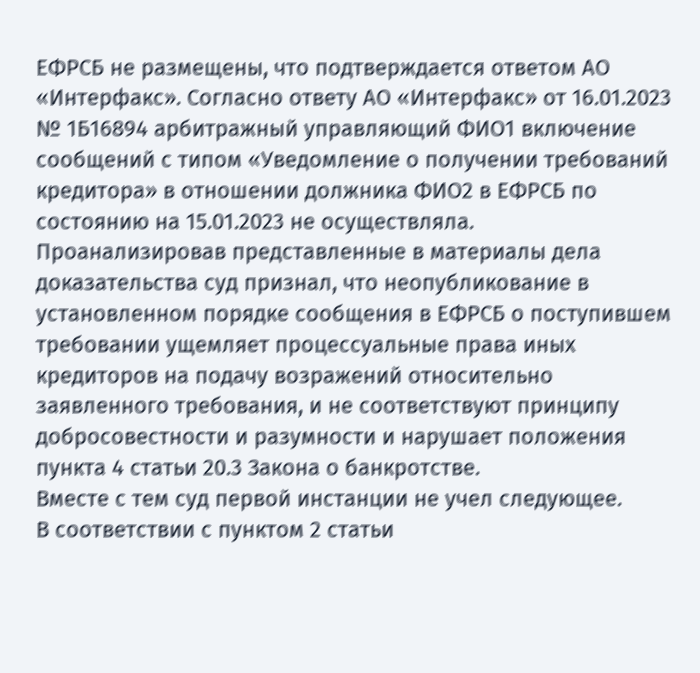ЕФРСБ не размещены, что подтверждается ответом АО «Интерфакс». Согласно ответу АО «Интерфакс» от 16.01.2023 № 1Б16894 арбитражный управляющий ФИО1 включение сообщений с типом «Уведомление о получении требований кредитора» в отношении должника ФИО2 в ЕФРСБ по состоянию на 15.01.2023 не осуществляла.
Проанализировав представленные в материалы дела доказательства суд признал, что неопубликование в установленном порядке сообщения в ЕФРСБ о поступившем требовании ущемляет процессуальные права иных кредиторов на подачу возражений относительно заявленного требования, и не соответствуют принципу добросовестности и разумности и нарушает положения пункта 4 статьи 20.3 Закона о банкротстве.
Вместе с тем суд первой инстанции не учел следующее.
В соответствии с пунктом 2 статьи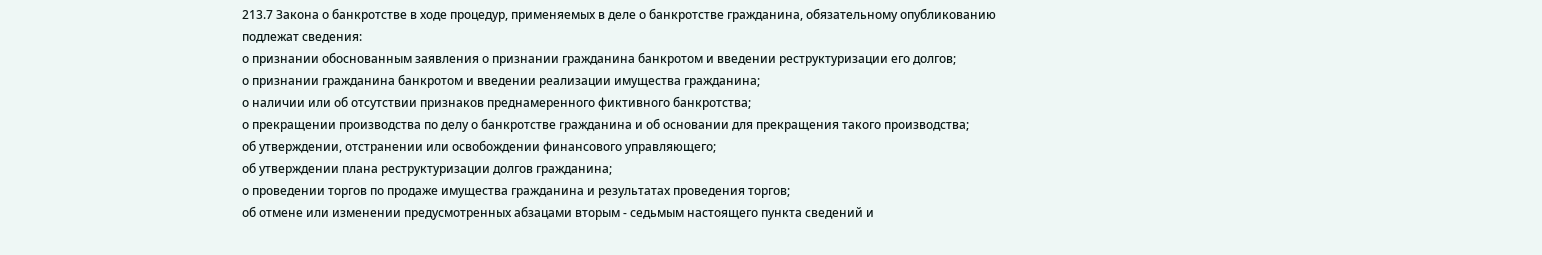213.7 Закона о банкротстве в ходе процедур, применяемых в деле о банкротстве гражданина, обязательному опубликованию подлежат сведения:
о признании обоснованным заявления о признании гражданина банкротом и введении реструктуризации его долгов;
о признании гражданина банкротом и введении реализации имущества гражданина;
о наличии или об отсутствии признаков преднамеренного фиктивного банкротства;
о прекращении производства по делу о банкротстве гражданина и об основании для прекращения такого производства;
об утверждении, отстранении или освобождении финансового управляющего;
об утверждении плана реструктуризации долгов гражданина;
о проведении торгов по продаже имущества гражданина и результатах проведения торгов;
об отмене или изменении предусмотренных абзацами вторым - седьмым настоящего пункта сведений и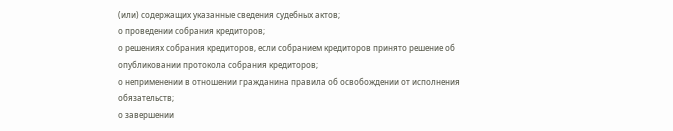(или) содержащих указанные сведения судебных актов;
о проведении собрания кредиторов;
о решениях собрания кредиторов, если собранием кредиторов принято решение об опубликовании протокола собрания кредиторов;
о неприменении в отношении гражданина правила об освобождении от исполнения обязательств;
о завершении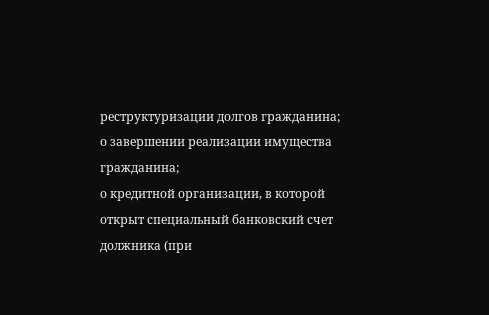реструктуризации долгов гражданина;
о завершении реализации имущества гражданина;
о кредитной организации, в которой открыт специальный банковский счет должника (при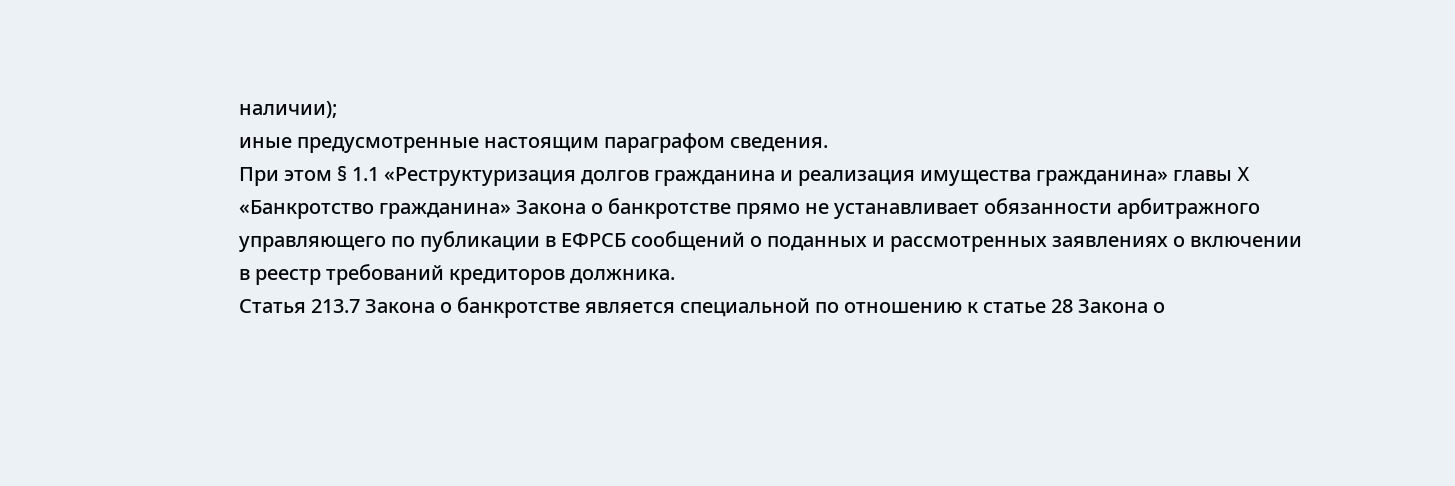наличии);
иные предусмотренные настоящим параграфом сведения.
При этом § 1.1 «Реструктуризация долгов гражданина и реализация имущества гражданина» главы X «Банкротство гражданина» Закона о банкротстве прямо не устанавливает обязанности арбитражного управляющего по публикации в ЕФРСБ сообщений о поданных и рассмотренных заявлениях о включении в реестр требований кредиторов должника.
Статья 213.7 Закона о банкротстве является специальной по отношению к статье 28 Закона о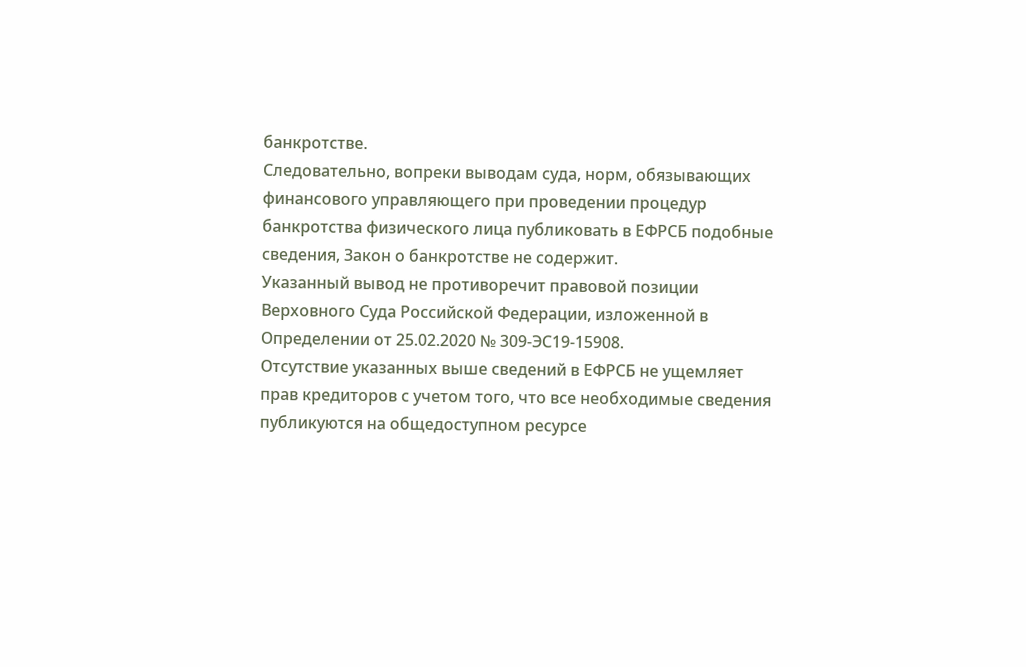банкротстве.
Следовательно, вопреки выводам суда, норм, обязывающих финансового управляющего при проведении процедур банкротства физического лица публиковать в ЕФРСБ подобные сведения, Закон о банкротстве не содержит.
Указанный вывод не противоречит правовой позиции Верховного Суда Российской Федерации, изложенной в Определении от 25.02.2020 № 309-ЭС19-15908.
Отсутствие указанных выше сведений в ЕФРСБ не ущемляет прав кредиторов с учетом того, что все необходимые сведения публикуются на общедоступном ресурсе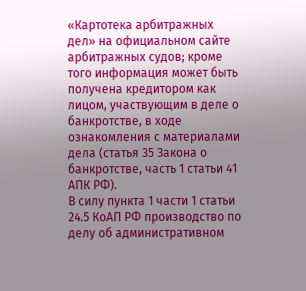«Картотека арбитражных дел» на официальном сайте арбитражных судов; кроме того информация может быть получена кредитором как лицом, участвующим в деле о банкротстве, в ходе ознакомления с материалами дела (статья 35 Закона о банкротстве, часть 1 статьи 41 АПК РФ).
В силу пункта 1 части 1 статьи 24.5 КоАП РФ производство по делу об административном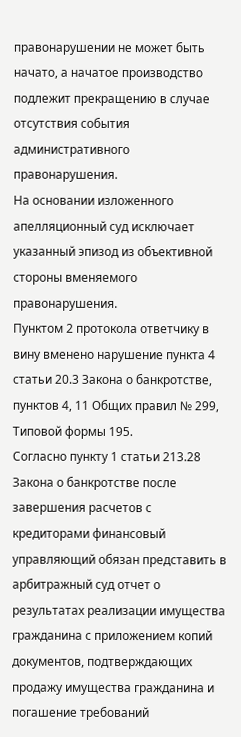правонарушении не может быть начато, а начатое производство подлежит прекращению в случае отсутствия события административного правонарушения.
На основании изложенного апелляционный суд исключает указанный эпизод из объективной стороны вменяемого правонарушения.
Пунктом 2 протокола ответчику в вину вменено нарушение пункта 4 статьи 20.3 Закона о банкротстве, пунктов 4, 11 Общих правил № 299, Типовой формы 195.
Согласно пункту 1 статьи 213.28 Закона о банкротстве после завершения расчетов с кредиторами финансовый управляющий обязан представить в арбитражный суд отчет о результатах реализации имущества гражданина с приложением копий документов, подтверждающих продажу имущества гражданина и погашение требований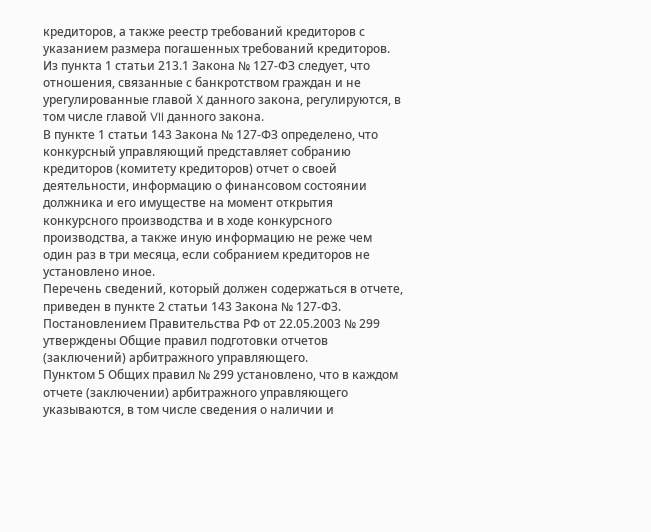кредиторов, а также реестр требований кредиторов с указанием размера погашенных требований кредиторов.
Из пункта 1 статьи 213.1 Закона № 127-ФЗ следует, что отношения, связанные с банкротством граждан и не урегулированные главой X данного закона, регулируются, в том числе главой VII данного закона.
В пункте 1 статьи 143 Закона № 127-ФЗ определено, что конкурсный управляющий представляет собранию кредиторов (комитету кредиторов) отчет о своей деятельности, информацию о финансовом состоянии должника и его имуществе на момент открытия конкурсного производства и в ходе конкурсного производства, а также иную информацию не реже чем один раз в три месяца, если собранием кредиторов не установлено иное.
Перечень сведений, который должен содержаться в отчете, приведен в пункте 2 статьи 143 Закона № 127-ФЗ.
Постановлением Правительства РФ от 22.05.2003 № 299 утверждены Общие правил подготовки отчетов (заключений) арбитражного управляющего.
Пунктом 5 Общих правил № 299 установлено, что в каждом отчете (заключении) арбитражного управляющего указываются, в том числе сведения о наличии и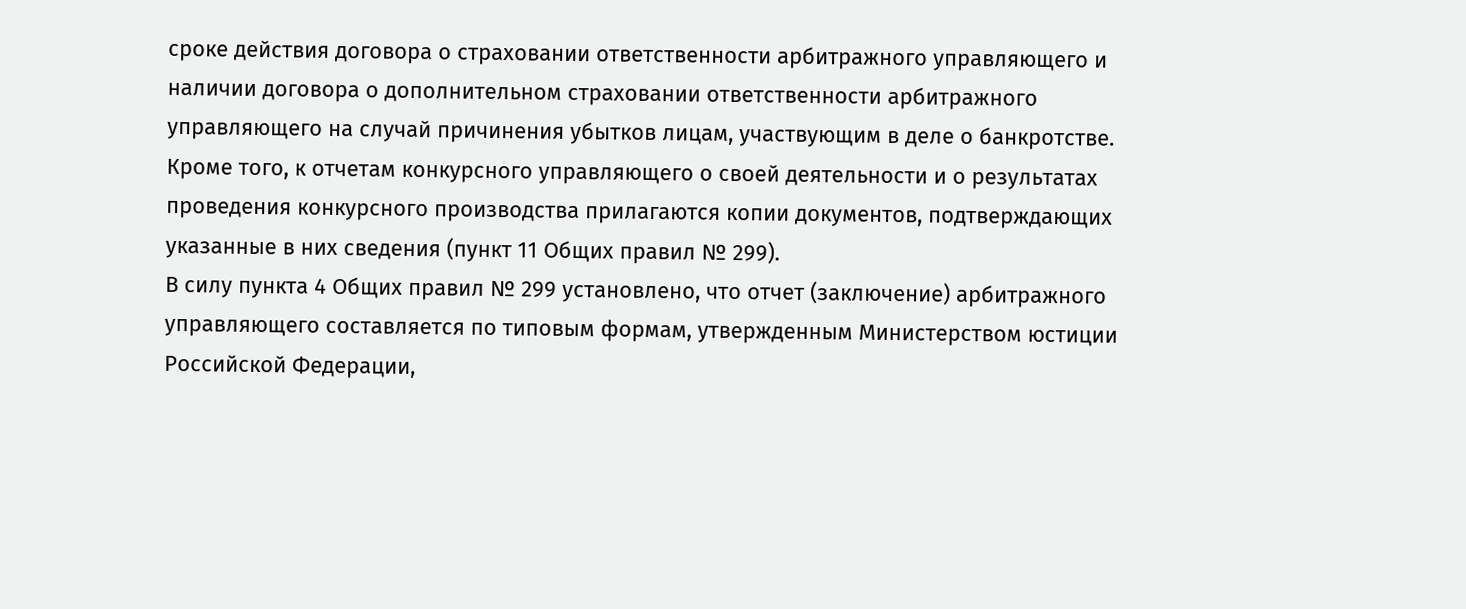сроке действия договора о страховании ответственности арбитражного управляющего и наличии договора о дополнительном страховании ответственности арбитражного управляющего на случай причинения убытков лицам, участвующим в деле о банкротстве.
Кроме того, к отчетам конкурсного управляющего о своей деятельности и о результатах проведения конкурсного производства прилагаются копии документов, подтверждающих указанные в них сведения (пункт 11 Общих правил № 299).
В силу пункта 4 Общих правил № 299 установлено, что отчет (заключение) арбитражного управляющего составляется по типовым формам, утвержденным Министерством юстиции Российской Федерации,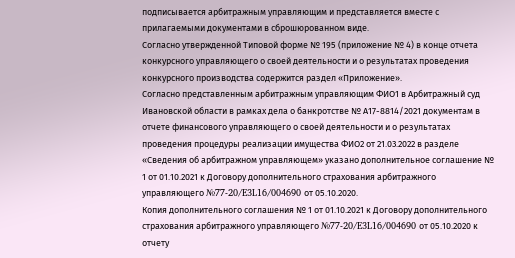подписывается арбитражным управляющим и представляется вместе с прилагаемыми документами в сброшюрованном виде.
Согласно утвержденной Типовой форме № 195 (приложение № 4) в конце отчета конкурсного управляющего о своей деятельности и о результатах проведения конкурсного производства содержится раздел «Приложение».
Согласно представленным арбитражным управляющим ФИО1 в Арбитражный суд Ивановской области в рамках дела о банкротстве № А17-8814/2021 документам в отчете финансового управляющего о своей деятельности и о результатах проведения процедуры реализации имущества ФИО2 от 21.03.2022 в разделе «Сведения об арбитражном управляющем» указано дополнительное соглашение № 1 от 01.10.2021 к Договору дополнительного страхования арбитражного управляющего №77-20/E3L16/004690 от 05.10.2020.
Копия дополнительного соглашения № 1 от 01.10.2021 к Договору дополнительного страхования арбитражного управляющего №77-20/E3L16/004690 от 05.10.2020 к отчету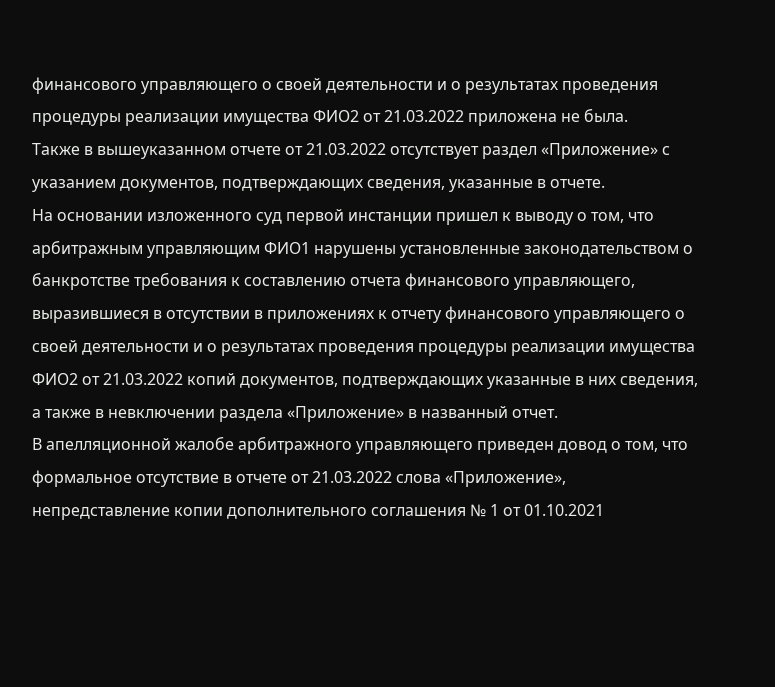финансового управляющего о своей деятельности и о результатах проведения процедуры реализации имущества ФИО2 от 21.03.2022 приложена не была.
Также в вышеуказанном отчете от 21.03.2022 отсутствует раздел «Приложение» с указанием документов, подтверждающих сведения, указанные в отчете.
На основании изложенного суд первой инстанции пришел к выводу о том, что арбитражным управляющим ФИО1 нарушены установленные законодательством о банкротстве требования к составлению отчета финансового управляющего, выразившиеся в отсутствии в приложениях к отчету финансового управляющего о своей деятельности и о результатах проведения процедуры реализации имущества ФИО2 от 21.03.2022 копий документов, подтверждающих указанные в них сведения, а также в невключении раздела «Приложение» в названный отчет.
В апелляционной жалобе арбитражного управляющего приведен довод о том, что формальное отсутствие в отчете от 21.03.2022 слова «Приложение», непредставление копии дополнительного соглашения № 1 от 01.10.2021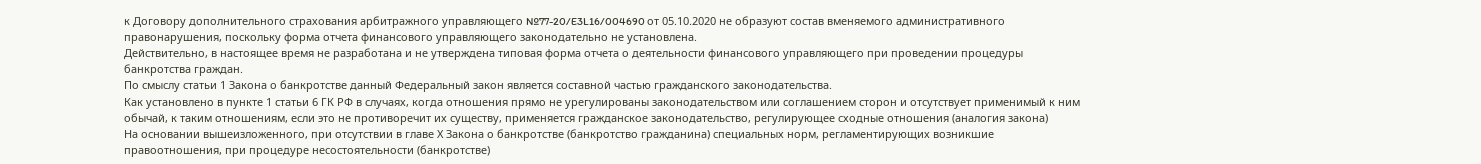к Договору дополнительного страхования арбитражного управляющего №77-20/E3L16/004690 от 05.10.2020 не образуют состав вменяемого административного правонарушения, поскольку форма отчета финансового управляющего законодательно не установлена.
Действительно, в настоящее время не разработана и не утверждена типовая форма отчета о деятельности финансового управляющего при проведении процедуры банкротства граждан.
По смыслу статьи 1 Закона о банкротстве данный Федеральный закон является составной частью гражданского законодательства.
Как установлено в пункте 1 статьи 6 ГК РФ в случаях, когда отношения прямо не урегулированы законодательством или соглашением сторон и отсутствует применимый к ним обычай, к таким отношениям, если это не противоречит их существу, применяется гражданское законодательство, регулирующее сходные отношения (аналогия закона)
На основании вышеизложенного, при отсутствии в главе Х Закона о банкротстве (банкротство гражданина) специальных норм, регламентирующих возникшие правоотношения, при процедуре несостоятельности (банкротстве)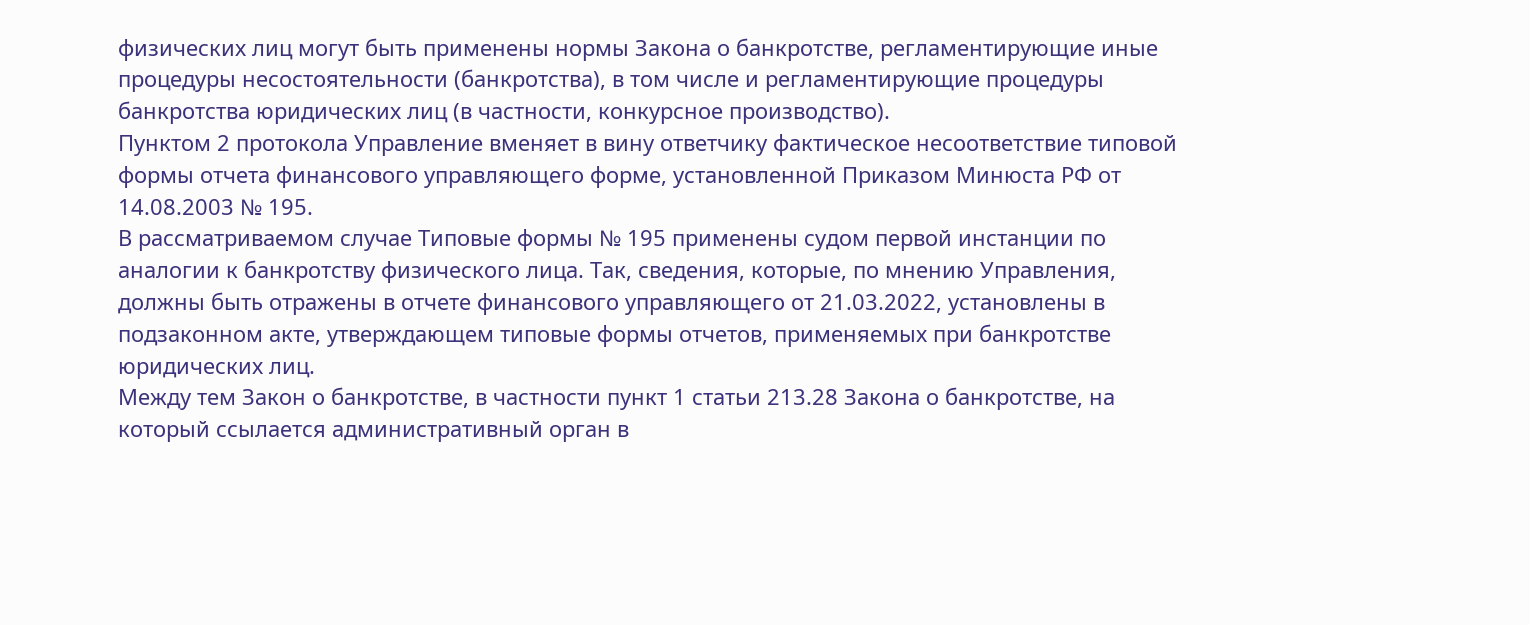физических лиц могут быть применены нормы Закона о банкротстве, регламентирующие иные процедуры несостоятельности (банкротства), в том числе и регламентирующие процедуры банкротства юридических лиц (в частности, конкурсное производство).
Пунктом 2 протокола Управление вменяет в вину ответчику фактическое несоответствие типовой формы отчета финансового управляющего форме, установленной Приказом Минюста РФ от 14.08.2003 № 195.
В рассматриваемом случае Типовые формы № 195 применены судом первой инстанции по аналогии к банкротству физического лица. Так, сведения, которые, по мнению Управления, должны быть отражены в отчете финансового управляющего от 21.03.2022, установлены в подзаконном акте, утверждающем типовые формы отчетов, применяемых при банкротстве юридических лиц.
Между тем Закон о банкротстве, в частности пункт 1 статьи 213.28 Закона о банкротстве, на который ссылается административный орган в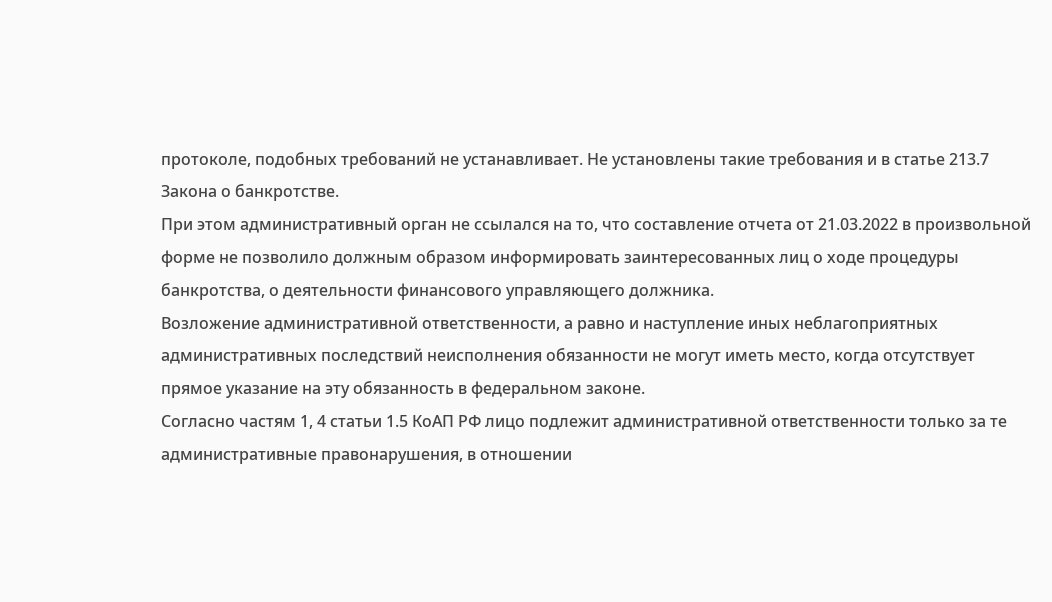протоколе, подобных требований не устанавливает. Не установлены такие требования и в статье 213.7 Закона о банкротстве.
При этом административный орган не ссылался на то, что составление отчета от 21.03.2022 в произвольной форме не позволило должным образом информировать заинтересованных лиц о ходе процедуры банкротства, о деятельности финансового управляющего должника.
Возложение административной ответственности, а равно и наступление иных неблагоприятных административных последствий неисполнения обязанности не могут иметь место, когда отсутствует прямое указание на эту обязанность в федеральном законе.
Согласно частям 1, 4 статьи 1.5 КоАП РФ лицо подлежит административной ответственности только за те административные правонарушения, в отношении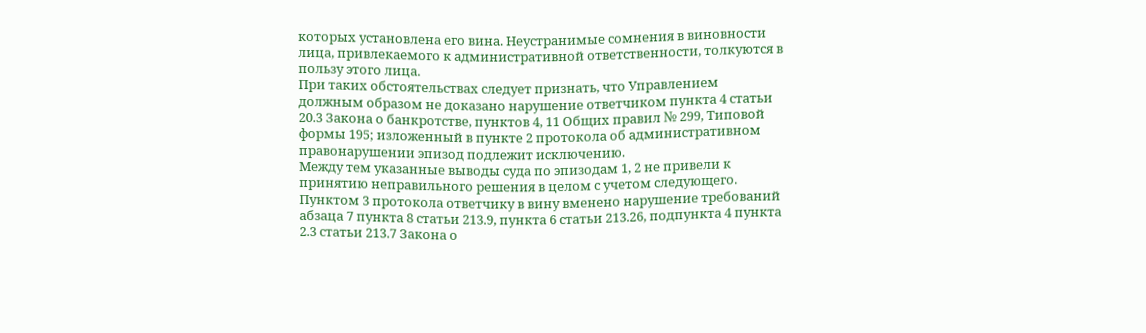которых установлена его вина. Неустранимые сомнения в виновности лица, привлекаемого к административной ответственности, толкуются в пользу этого лица.
При таких обстоятельствах следует признать, что Управлением должным образом не доказано нарушение ответчиком пункта 4 статьи 20.3 Закона о банкротстве, пунктов 4, 11 Общих правил № 299, Типовой формы 195; изложенный в пункте 2 протокола об административном правонарушении эпизод подлежит исключению.
Между тем указанные выводы суда по эпизодам 1, 2 не привели к принятию неправильного решения в целом с учетом следующего.
Пунктом 3 протокола ответчику в вину вменено нарушение требований абзаца 7 пункта 8 статьи 213.9, пункта 6 статьи 213.26, подпункта 4 пункта 2.3 статьи 213.7 Закона о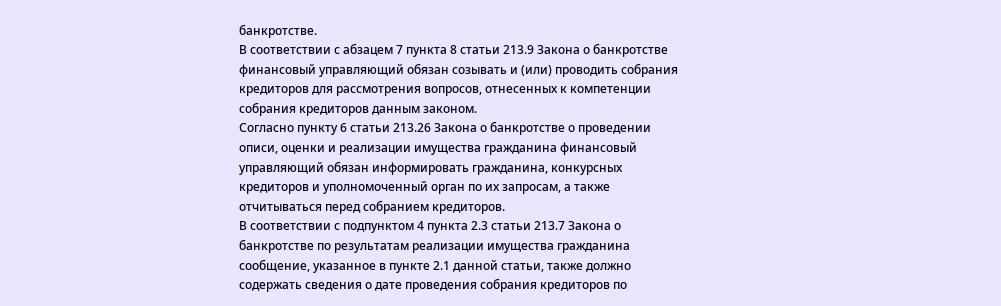банкротстве.
В соответствии с абзацем 7 пункта 8 статьи 213.9 Закона о банкротстве финансовый управляющий обязан созывать и (или) проводить собрания кредиторов для рассмотрения вопросов, отнесенных к компетенции собрания кредиторов данным законом.
Согласно пункту 6 статьи 213.26 Закона о банкротстве о проведении описи, оценки и реализации имущества гражданина финансовый управляющий обязан информировать гражданина, конкурсных кредиторов и уполномоченный орган по их запросам, а также отчитываться перед собранием кредиторов.
В соответствии с подпунктом 4 пункта 2.3 статьи 213.7 Закона о банкротстве по результатам реализации имущества гражданина сообщение, указанное в пункте 2.1 данной статьи, также должно содержать сведения о дате проведения собрания кредиторов по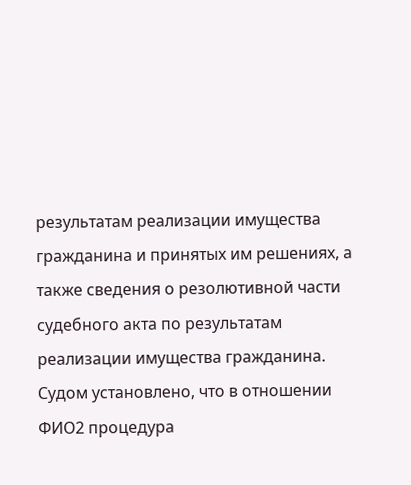результатам реализации имущества гражданина и принятых им решениях, а также сведения о резолютивной части судебного акта по результатам реализации имущества гражданина.
Судом установлено, что в отношении ФИО2 процедура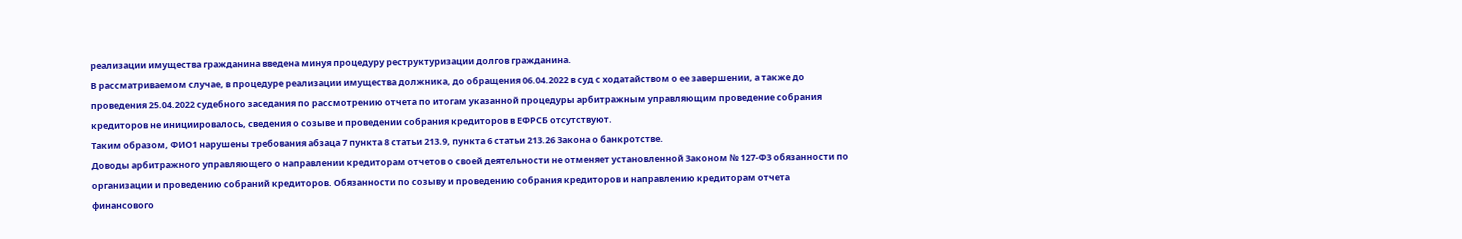реализации имущества гражданина введена минуя процедуру реструктуризации долгов гражданина.
В рассматриваемом случае, в процедуре реализации имущества должника, до обращения 06.04.2022 в суд с ходатайством о ее завершении, а также до проведения 25.04.2022 судебного заседания по рассмотрению отчета по итогам указанной процедуры арбитражным управляющим проведение собрания кредиторов не инициировалось, сведения о созыве и проведении собрания кредиторов в ЕФРСБ отсутствуют.
Таким образом, ФИО1 нарушены требования абзаца 7 пункта 8 статьи 213.9, пункта 6 статьи 213.26 Закона о банкротстве.
Доводы арбитражного управляющего о направлении кредиторам отчетов о своей деятельности не отменяет установленной Законом № 127-ФЗ обязанности по организации и проведению собраний кредиторов. Обязанности по созыву и проведению собрания кредиторов и направлению кредиторам отчета финансового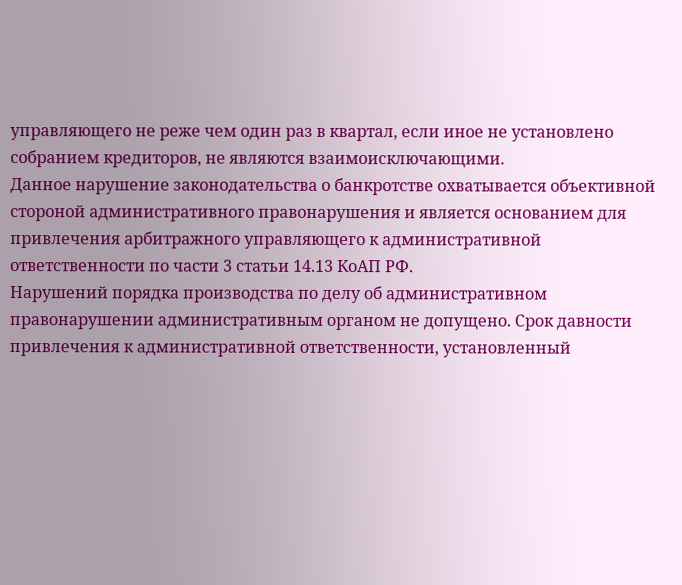управляющего не реже чем один раз в квартал, если иное не установлено собранием кредиторов, не являются взаимоисключающими.
Данное нарушение законодательства о банкротстве охватывается объективной стороной административного правонарушения и является основанием для привлечения арбитражного управляющего к административной ответственности по части 3 статьи 14.13 КоАП РФ.
Нарушений порядка производства по делу об административном правонарушении административным органом не допущено. Срок давности привлечения к административной ответственности, установленный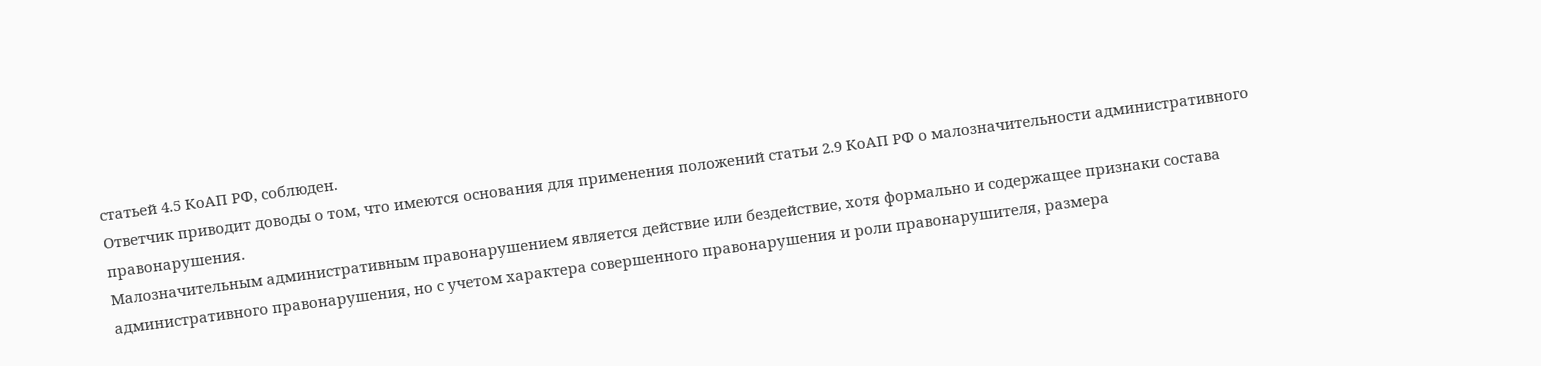статьей 4.5 КоАП РФ, соблюден.
Ответчик приводит доводы о том, что имеются основания для применения положений статьи 2.9 КоАП РФ о малозначительности административного правонарушения.
Малозначительным административным правонарушением является действие или бездействие, хотя формально и содержащее признаки состава административного правонарушения, но с учетом характера совершенного правонарушения и роли правонарушителя, размера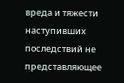вреда и тяжести наступивших последствий не представляющее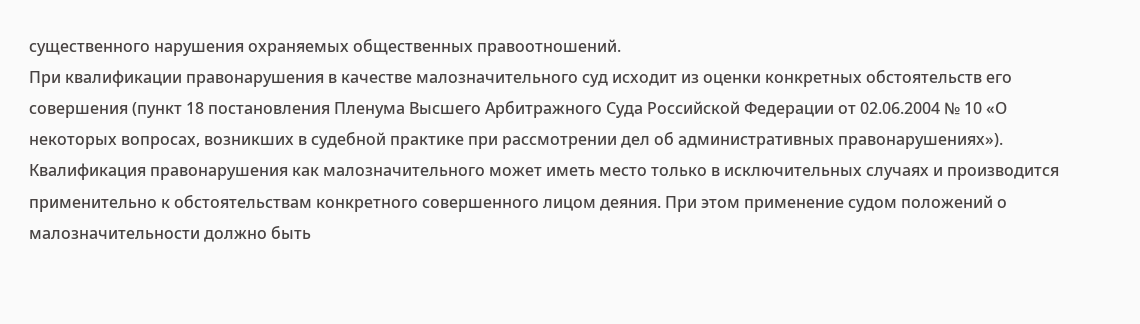существенного нарушения охраняемых общественных правоотношений.
При квалификации правонарушения в качестве малозначительного суд исходит из оценки конкретных обстоятельств его совершения (пункт 18 постановления Пленума Высшего Арбитражного Суда Российской Федерации от 02.06.2004 № 10 «О некоторых вопросах, возникших в судебной практике при рассмотрении дел об административных правонарушениях»).
Квалификация правонарушения как малозначительного может иметь место только в исключительных случаях и производится применительно к обстоятельствам конкретного совершенного лицом деяния. При этом применение судом положений о малозначительности должно быть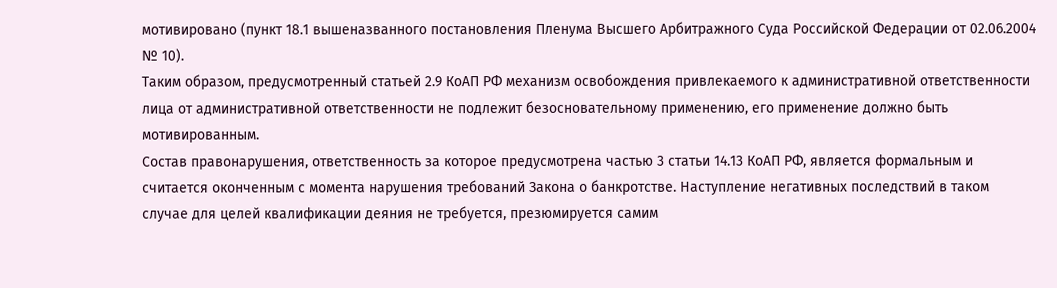мотивировано (пункт 18.1 вышеназванного постановления Пленума Высшего Арбитражного Суда Российской Федерации от 02.06.2004 № 10).
Таким образом, предусмотренный статьей 2.9 КоАП РФ механизм освобождения привлекаемого к административной ответственности лица от административной ответственности не подлежит безосновательному применению, его применение должно быть мотивированным.
Состав правонарушения, ответственность за которое предусмотрена частью 3 статьи 14.13 КоАП РФ, является формальным и считается оконченным с момента нарушения требований Закона о банкротстве. Наступление негативных последствий в таком случае для целей квалификации деяния не требуется, презюмируется самим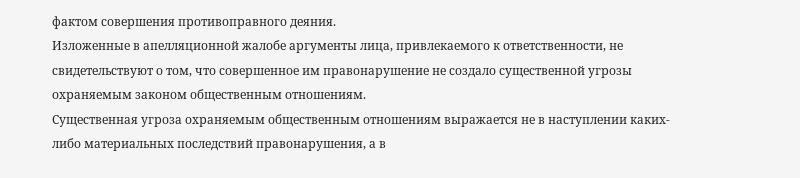фактом совершения противоправного деяния.
Изложенные в апелляционной жалобе аргументы лица, привлекаемого к ответственности, не свидетельствуют о том, что совершенное им правонарушение не создало существенной угрозы охраняемым законом общественным отношениям.
Существенная угроза охраняемым общественным отношениям выражается не в наступлении каких-либо материальных последствий правонарушения, а в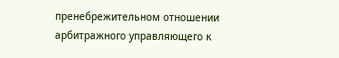пренебрежительном отношении арбитражного управляющего к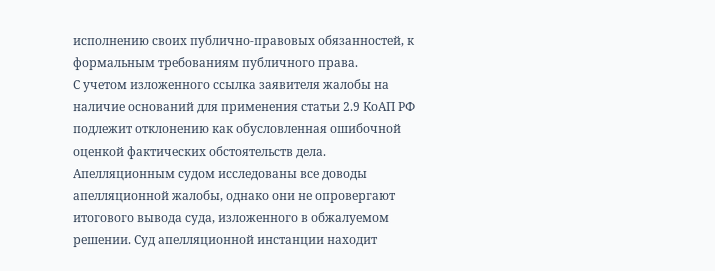исполнению своих публично-правовых обязанностей, к формальным требованиям публичного права.
С учетом изложенного ссылка заявителя жалобы на наличие оснований для применения статьи 2.9 КоАП РФ подлежит отклонению как обусловленная ошибочной оценкой фактических обстоятельств дела.
Апелляционным судом исследованы все доводы апелляционной жалобы, однако они не опровергают итогового вывода суда, изложенного в обжалуемом решении. Суд апелляционной инстанции находит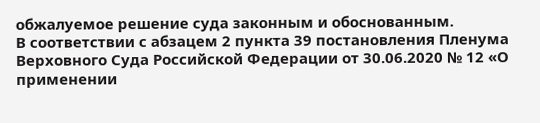обжалуемое решение суда законным и обоснованным.
В соответствии с абзацем 2 пункта 39 постановления Пленума Верховного Суда Российской Федерации от 30.06.2020 № 12 «О применении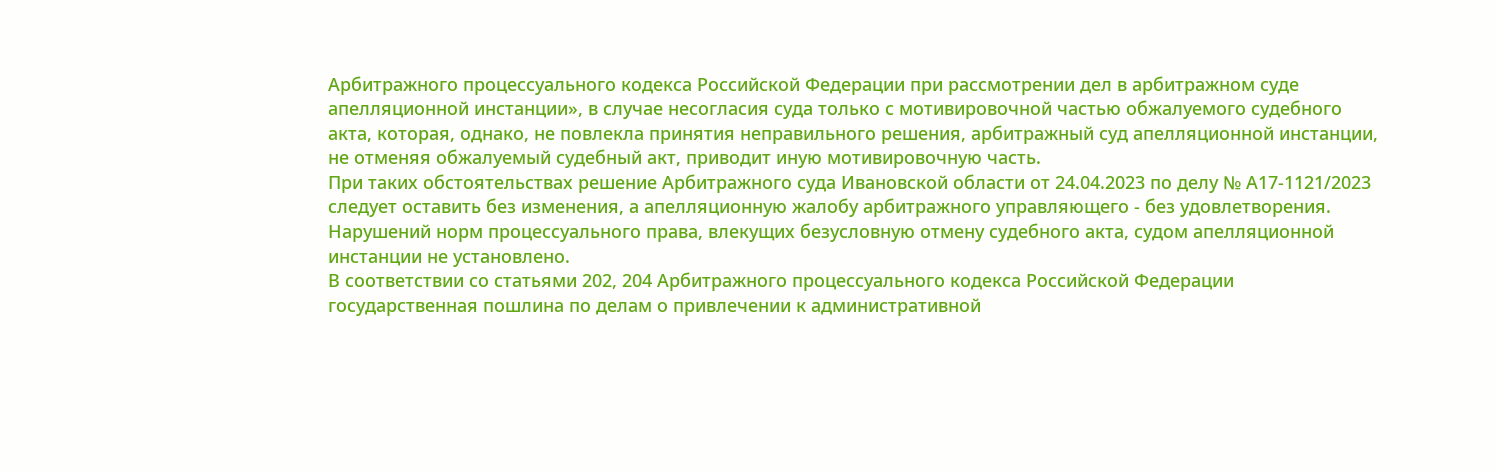Арбитражного процессуального кодекса Российской Федерации при рассмотрении дел в арбитражном суде апелляционной инстанции», в случае несогласия суда только с мотивировочной частью обжалуемого судебного акта, которая, однако, не повлекла принятия неправильного решения, арбитражный суд апелляционной инстанции, не отменяя обжалуемый судебный акт, приводит иную мотивировочную часть.
При таких обстоятельствах решение Арбитражного суда Ивановской области от 24.04.2023 по делу № А17-1121/2023 следует оставить без изменения, а апелляционную жалобу арбитражного управляющего - без удовлетворения.
Нарушений норм процессуального права, влекущих безусловную отмену судебного акта, судом апелляционной инстанции не установлено.
В соответствии со статьями 202, 204 Арбитражного процессуального кодекса Российской Федерации государственная пошлина по делам о привлечении к административной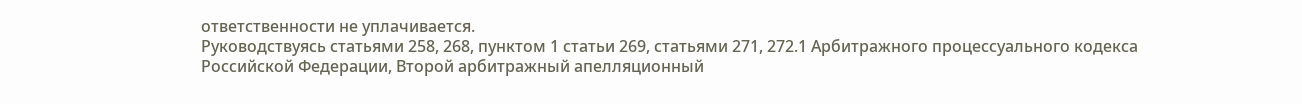ответственности не уплачивается.
Руководствуясь статьями 258, 268, пунктом 1 статьи 269, статьями 271, 272.1 Арбитражного процессуального кодекса Российской Федерации, Второй арбитражный апелляционный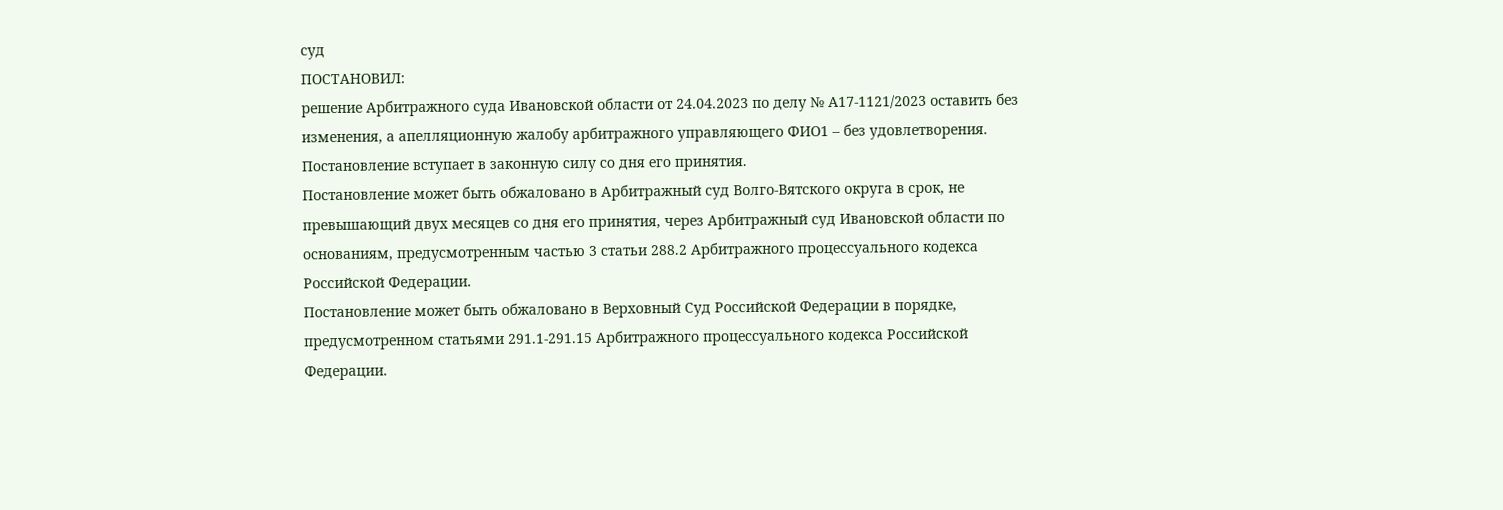суд
ПОСТАНОВИЛ:
решение Арбитражного суда Ивановской области от 24.04.2023 по делу № А17-1121/2023 оставить без изменения, а апелляционную жалобу арбитражного управляющего ФИО1 – без удовлетворения.
Постановление вступает в законную силу со дня его принятия.
Постановление может быть обжаловано в Арбитражный суд Волго-Вятского округа в срок, не превышающий двух месяцев со дня его принятия, через Арбитражный суд Ивановской области по основаниям, предусмотренным частью 3 статьи 288.2 Арбитражного процессуального кодекса Российской Федерации.
Постановление может быть обжаловано в Верховный Суд Российской Федерации в порядке, предусмотренном статьями 291.1-291.15 Арбитражного процессуального кодекса Российской Федерации.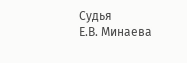Судья
Е.В. Минаева